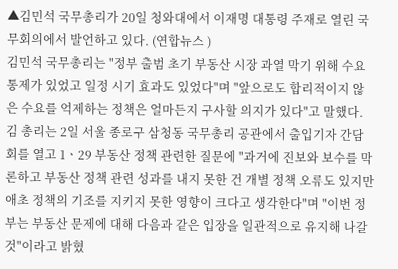▲김민석 국무총리가 20일 청와대에서 이재명 대통령 주재로 열린 국무회의에서 발언하고 있다. (연합뉴스 )
김민석 국무총리는 "정부 출범 초기 부동산 시장 과열 막기 위해 수요 통제가 있었고 일정 시기 효과도 있었다"며 "앞으로도 합리적이지 않은 수요를 억제하는 정책은 얼마든지 구사할 의지가 있다"고 말했다.
김 총리는 2일 서울 종로구 삼청동 국무총리 공관에서 출입기자 간담회를 열고 1ㆍ29 부동산 정책 관련한 질문에 "과거에 진보와 보수를 막론하고 부동산 정책 관련 성과를 내지 못한 건 개별 정책 오류도 있지만 애초 정책의 기조를 지키지 못한 영향이 크다고 생각한다"며 "이번 정부는 부동산 문제에 대해 다음과 같은 입장을 일관적으로 유지해 나갈 것"이라고 밝혔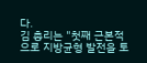다.
김 총리는 "첫째 근본적으로 지방균형 발전을 토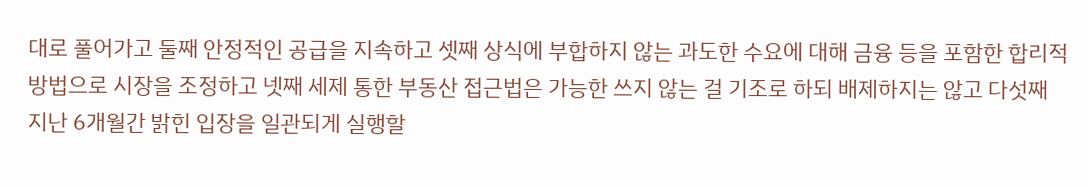대로 풀어가고 둘째 안정적인 공급을 지속하고 셋째 상식에 부합하지 않는 과도한 수요에 대해 금융 등을 포함한 합리적 방법으로 시장을 조정하고 넷째 세제 통한 부동산 접근법은 가능한 쓰지 않는 걸 기조로 하되 배제하지는 않고 다섯째 지난 6개월간 밝힌 입장을 일관되게 실행할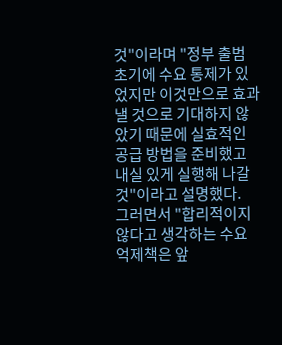것"이라며 "정부 출범 초기에 수요 통제가 있었지만 이것만으로 효과 낼 것으로 기대하지 않았기 때문에 실효적인 공급 방법을 준비했고 내실 있게 실행해 나갈 것"이라고 설명했다.
그러면서 "합리적이지 않다고 생각하는 수요 억제책은 앞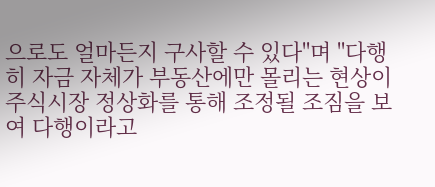으로도 얼마든지 구사할 수 있다"며 "다행히 자금 자체가 부동산에만 몰리는 현상이 주식시장 정상화를 통해 조정될 조짐을 보여 다행이라고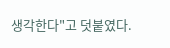생각한다"고 덧붙였다.